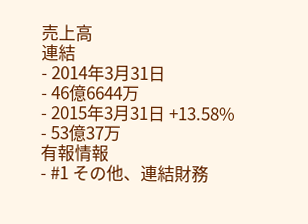売上高
連結
- 2014年3月31日
- 46億6644万
- 2015年3月31日 +13.58%
- 53億37万
有報情報
- #1 その他、連結財務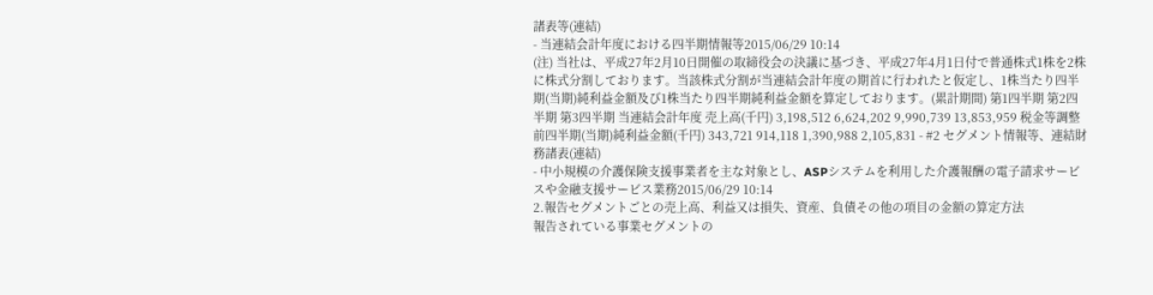諸表等(連結)
- 当連結会計年度における四半期情報等2015/06/29 10:14
(注) 当社は、平成27年2月10日開催の取締役会の決議に基づき、平成27年4月1日付で普通株式1株を2株に株式分割しております。当該株式分割が当連結会計年度の期首に行われたと仮定し、1株当たり四半期(当期)純利益金額及び1株当たり四半期純利益金額を算定しております。(累計期間) 第1四半期 第2四半期 第3四半期 当連結会計年度 売上高(千円) 3,198,512 6,624,202 9,990,739 13,853,959 税金等調整前四半期(当期)純利益金額(千円) 343,721 914,118 1,390,988 2,105,831 - #2 セグメント情報等、連結財務諸表(連結)
- 中小規模の介護保険支援事業者を主な対象とし、ASPシステムを利用した介護報酬の電子請求サービスや金融支援サービス業務2015/06/29 10:14
2.報告セグメントごとの売上高、利益又は損失、資産、負債その他の項目の金額の算定方法
報告されている事業セグメントの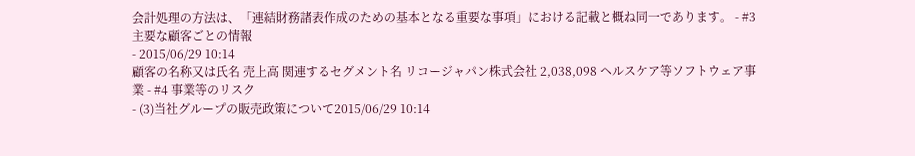会計処理の方法は、「連結財務諸表作成のための基本となる重要な事項」における記載と概ね同一であります。 - #3 主要な顧客ごとの情報
- 2015/06/29 10:14
顧客の名称又は氏名 売上高 関連するセグメント名 リコージャパン株式会社 2,038,098 ヘルスケア等ソフトウェア事業 - #4 事業等のリスク
- (3)当社グループの販売政策について2015/06/29 10:14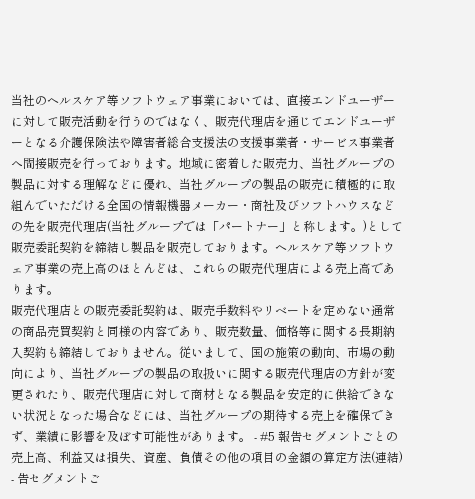当社のヘルスケア等ソフトウェア事業においては、直接エンドユーザーに対して販売活動を行うのではなく、販売代理店を通じてエンドユーザーとなる介護保険法や障害者総合支援法の支援事業者・サービス事業者へ間接販売を行っております。地域に密着した販売力、当社グループの製品に対する理解などに優れ、当社グループの製品の販売に積極的に取組んでいただける全国の情報機器メーカー・商社及びソフトハウスなどの先を販売代理店(当社グループでは「パートナー」と称します。)として販売委託契約を締結し製品を販売しております。ヘルスケア等ソフトウェア事業の売上高のほとんどは、これらの販売代理店による売上高であります。
販売代理店との販売委託契約は、販売手数料やリベートを定めない通常の商品売買契約と同様の内容であり、販売数量、価格等に関する長期納入契約も締結しておりません。従いまして、国の施策の動向、市場の動向により、当社グループの製品の取扱いに関する販売代理店の方針が変更されたり、販売代理店に対して商材となる製品を安定的に供給できない状況となった場合などには、当社グループの期待する売上を確保できず、業績に影響を及ぼす可能性があります。 - #5 報告セグメントごとの売上高、利益又は損失、資産、負債その他の項目の金額の算定方法(連結)
- 告セグメントご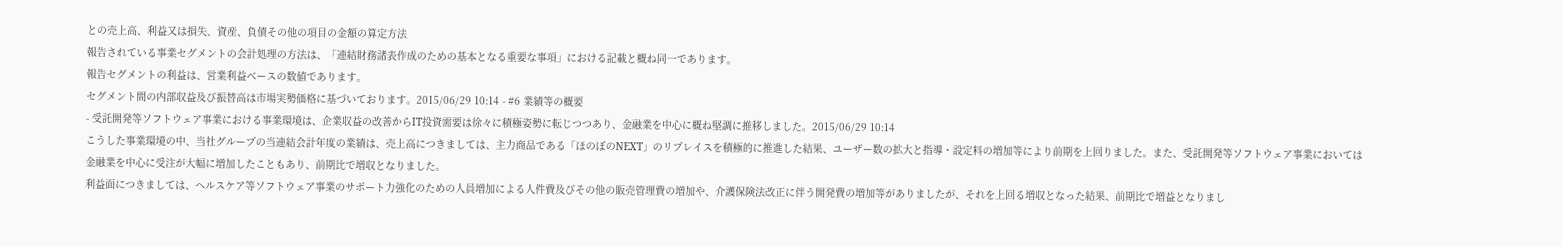との売上高、利益又は損失、資産、負債その他の項目の金額の算定方法
報告されている事業セグメントの会計処理の方法は、「連結財務諸表作成のための基本となる重要な事項」における記載と概ね同一であります。
報告セグメントの利益は、営業利益ベースの数値であります。
セグメント間の内部収益及び振替高は市場実勢価格に基づいております。2015/06/29 10:14 - #6 業績等の概要
- 受託開発等ソフトウェア事業における事業環境は、企業収益の改善からIT投資需要は徐々に積極姿勢に転じつつあり、金融業を中心に概ね堅調に推移しました。2015/06/29 10:14
こうした事業環境の中、当社グループの当連結会計年度の業績は、売上高につきましては、主力商品である「ほのぼのNEXT」のリプレイスを積極的に推進した結果、ユーザー数の拡大と指導・設定料の増加等により前期を上回りました。また、受託開発等ソフトウェア事業においては金融業を中心に受注が大幅に増加したこともあり、前期比で増収となりました。
利益面につきましては、ヘルスケア等ソフトウェア事業のサポート力強化のための人員増加による人件費及びその他の販売管理費の増加や、介護保険法改正に伴う開発費の増加等がありましたが、それを上回る増収となった結果、前期比で増益となりまし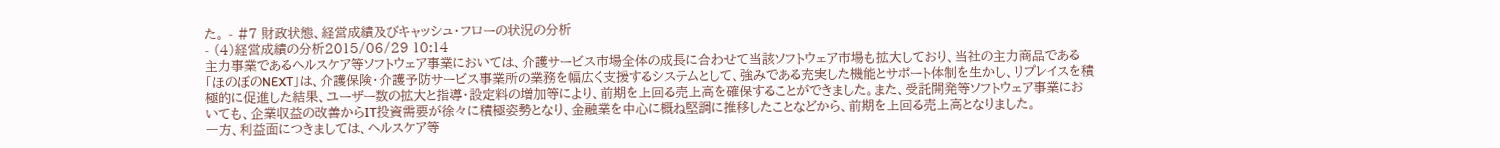た。 - #7 財政状態、経営成績及びキャッシュ・フローの状況の分析
- (4)経営成績の分析2015/06/29 10:14
主力事業であるヘルスケア等ソフトウェア事業においては、介護サービス市場全体の成長に合わせて当該ソフトウェア市場も拡大しており、当社の主力商品である「ほのぼのNEXT」は、介護保険・介護予防サービス事業所の業務を幅広く支援するシステムとして、強みである充実した機能とサポート体制を生かし、リプレイスを積極的に促進した結果、ユーザー数の拡大と指導・設定料の増加等により、前期を上回る売上高を確保することができました。また、受託開発等ソフトウェア事業においても、企業収益の改善からIT投資需要が徐々に積極姿勢となり、金融業を中心に概ね堅調に推移したことなどから、前期を上回る売上高となりました。
一方、利益面につきましては、ヘルスケア等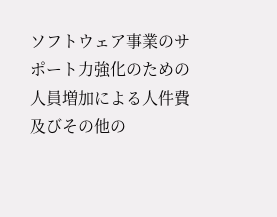ソフトウェア事業のサポート力強化のための人員増加による人件費及びその他の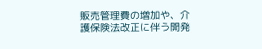販売管理費の増加や、介護保険法改正に伴う開発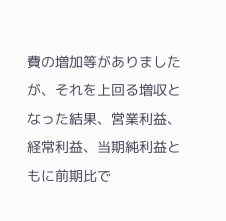費の増加等がありましたが、それを上回る増収となった結果、営業利益、経常利益、当期純利益ともに前期比で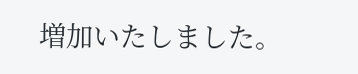増加いたしました。